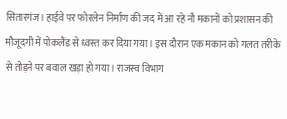सितारगंज। हाईवे पर फोरलेन निर्माण की जद में आ रहे नौ मकानों को प्रशासन की मौजूदगी में पोकलैंड से ध्वस्त कर दिया गया। इस दौरान एक मकान को गलत तरीके से तोड़ने पर बवाल खड़ा हो गया। राजस्व विभाग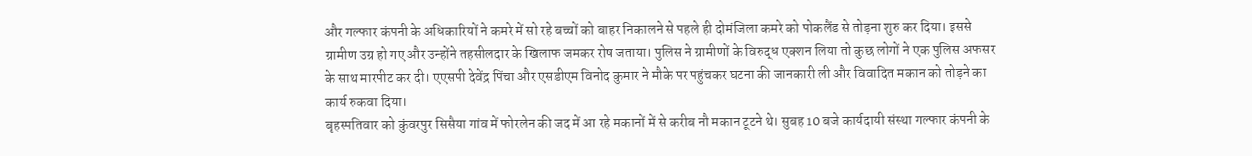और गल्फार कंपनी के अधिकारियों ने कमरे में सो रहे बच्चों को बाहर निकालने से पहले ही दोमंजिला कमरे को पोकलैंड से तोड़ना शुरु कर दिया। इससे ग्रामीण उग्र हो गए और उन्होंने तहसीलदार के खिलाफ जमकर रोष जताया। पुलिस ने ग्रामीणों के विरुद्ध एक्शन लिया तो कुछ लोगों ने एक पुलिस अफसर के साथ मारपीट कर दी। एएसपी देवेंद्र पिंचा और एसडीएम विनोद कुमार ने मौके पर पहुंचकर घटना की जानकारी ली और विवादित मकान को तोड़ने का कार्य रुकवा दिया।
बृहस्पतिवार को कुंवरपुर सिसैया गांव में फोरलेन की जद में आ रहे मकानों में से करीब नौ मकान टूटने थे। सुबह 10 बजे कार्यदायी संस्था गल्फार कंपनी के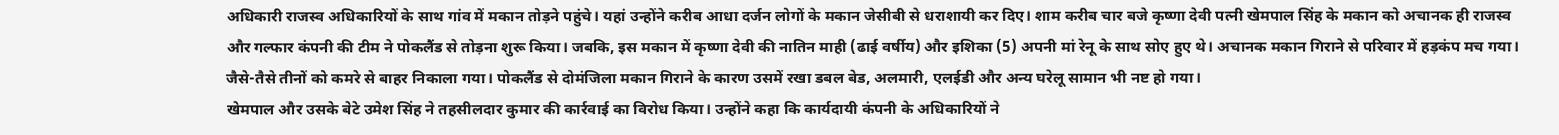अधिकारी राजस्व अधिकारियों के साथ गांव में मकान तोड़ने पहुंचे। यहां उन्होंने करीब आधा दर्जन लोगों के मकान जेसीबी से धराशायी कर दिए। शाम करीब चार बजे कृष्णा देवी पत्नी खेमपाल सिंह के मकान को अचानक ही राजस्व और गल्फार कंपनी की टीम ने पोकलैंड से तोड़ना शुरू किया। जबकि, इस मकान में कृष्णा देवी की नातिन माही (ढाई वर्षीय) और इशिका (5) अपनी मां रेनू के साथ सोए हुए थे। अचानक मकान गिराने से परिवार में हड़कंप मच गया। जैसे-तैसे तीनों को कमरे से बाहर निकाला गया। पोकलैंड से दोमंजिला मकान गिराने के कारण उसमें रखा डबल बेड, अलमारी, एलईडी और अन्य घरेलू सामान भी नष्ट हो गया।
खेमपाल और उसके बेटे उमेश सिंह ने तहसीलदार कुमार की कार्रवाई का विरोध किया। उन्होंने कहा कि कार्यदायी कंपनी के अधिकारियों ने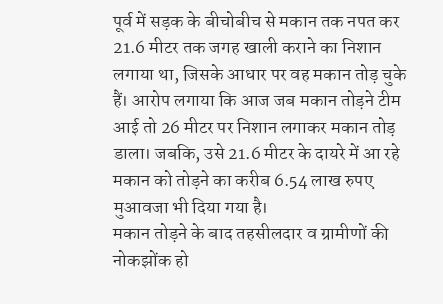पूर्व में सड़क के बीचोबीच से मकान तक नपत कर 21.6 मीटर तक जगह खाली कराने का निशान लगाया था, जिसके आधार पर वह मकान तोड़ चुके हैं। आरोप लगाया कि आज जब मकान तोड़ने टीम आई तो 26 मीटर पर निशान लगाकर मकान तोड़ डाला। जबकि, उसे 21.6 मीटर के दायरे में आ रहे मकान को तोड़ने का करीब 6.54 लाख रुपए मुआवजा भी दिया गया है।
मकान तोड़ने के बाद तहसीलदार व ग्रामीणों की नोकझोंक हो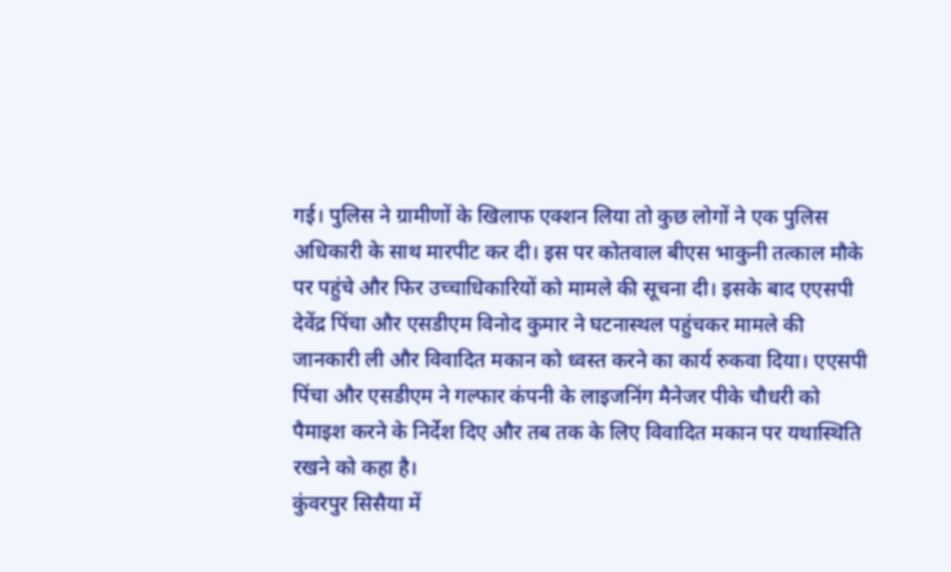गई। पुलिस ने ग्रामीणों के खिलाफ एक्शन लिया तो कुछ लोगों ने एक पुलिस अधिकारी के साथ मारपीट कर दी। इस पर कोतवाल बीएस भाकुनी तत्काल मौके पर पहुंचे और फिर उच्चाधिकारियों को मामले की सूचना दी। इसके बाद एएसपी देवेंद्र पिंचा और एसडीएम विनोद कुमार ने घटनास्थल पहुंचकर मामले की जानकारी ली और विवादित मकान को ध्वस्त करने का कार्य रुकवा दिया। एएसपी पिंचा और एसडीएम ने गल्फार कंपनी के लाइजनिंग मैनेजर पीके चौधरी को पैमाइश करने के निर्देश दिए और तब तक के लिए विवादित मकान पर यथास्थिति रखने को कहा है।
कुंवरपुर सिसैया में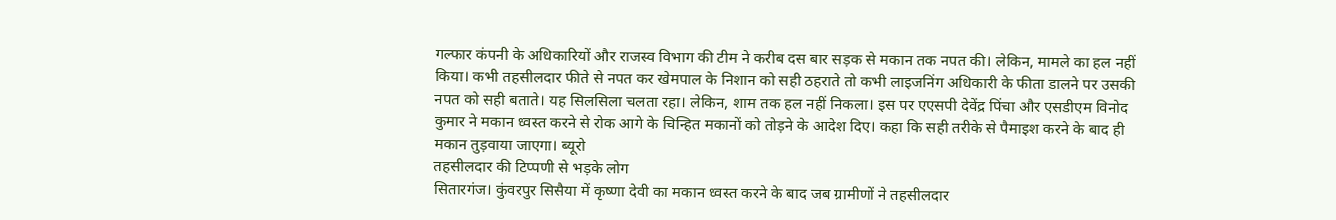गल्फार कंपनी के अधिकारियों और राजस्व विभाग की टीम ने करीब दस बार सड़क से मकान तक नपत की। लेकिन, मामले का हल नहीं किया। कभी तहसीलदार फीते से नपत कर खेमपाल के निशान को सही ठहराते तो कभी लाइजनिंग अधिकारी के फीता डालने पर उसकी नपत को सही बताते। यह सिलसिला चलता रहा। लेकिन, शाम तक हल नहीं निकला। इस पर एएसपी देवेंद्र पिंचा और एसडीएम विनोद कुमार ने मकान ध्वस्त करने से रोक आगे के चिन्हित मकानों को तोड़ने के आदेश दिए। कहा कि सही तरीके से पैमाइश करने के बाद ही मकान तुड़वाया जाएगा। ब्यूरो
तहसीलदार की टिप्पणी से भड़के लोग
सितारगंज। कुंवरपुर सिसैया में कृष्णा देवी का मकान ध्वस्त करने के बाद जब ग्रामीणों ने तहसीलदार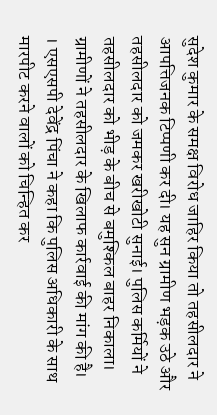सुदेश कुमार के समक्ष विरोध जाहिर किया तो तहसीलदार ने आपत्तिजनक टिप्पणी कर दी। यह सुन ग्रामीण भड़क उठे और तहसीलदार को जमकर खरीखोटी सुनाई। पुलिस कर्मियों ने तहसीलदार को भीड़ के बीच से बमुश्किल बाहर निकाला। ग्रामीणों ने तहसीलदार के खिलाफ कार्रवाई की मांग की है।
। एसएसपी देवेंद्र पिंचा ने कहा कि पुलिस अधिकारी के साथ मारपीट करने वालों को चिन्हित कर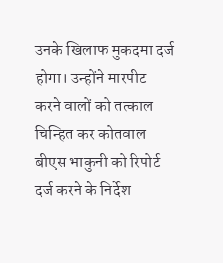उनके खिलाफ मुकदमा दर्ज होगा। उन्होंने मारपीट करने वालों को तत्काल चिन्हित कर कोतवाल बीएस भाकुनी को रिपोर्ट दर्ज करने के निर्देश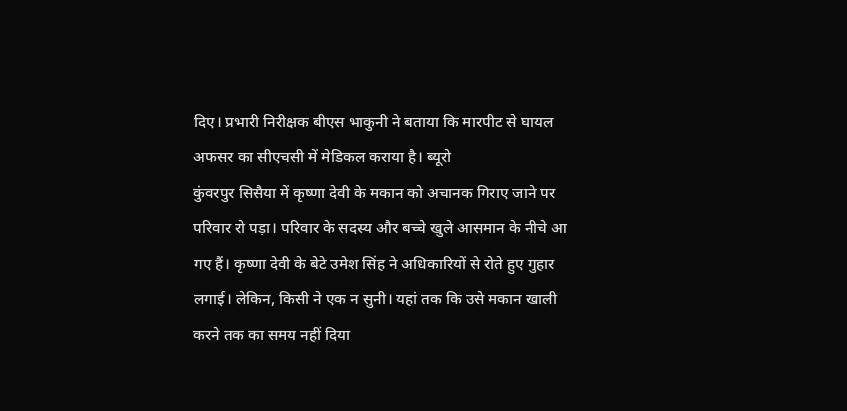दिए। प्रभारी निरीक्षक बीएस भाकुनी ने बताया कि मारपीट से घायल अफसर का सीएचसी में मेडिकल कराया है। ब्यूरो
कुंवरपुर सिसैया में कृष्णा देवी के मकान को अचानक गिराए जाने पर परिवार रो पड़ा। परिवार के सदस्य और बच्चे खुले आसमान के नीचे आ गए हैं। कृष्णा देवी के बेटे उमेश सिंह ने अधिकारियों से रोते हुए गुहार लगाई। लेकिन, किसी ने एक न सुनी। यहां तक कि उसे मकान खाली करने तक का समय नहीं दिया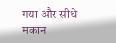गया और सीधे मकान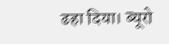ढहा दिया। ब्यूरो